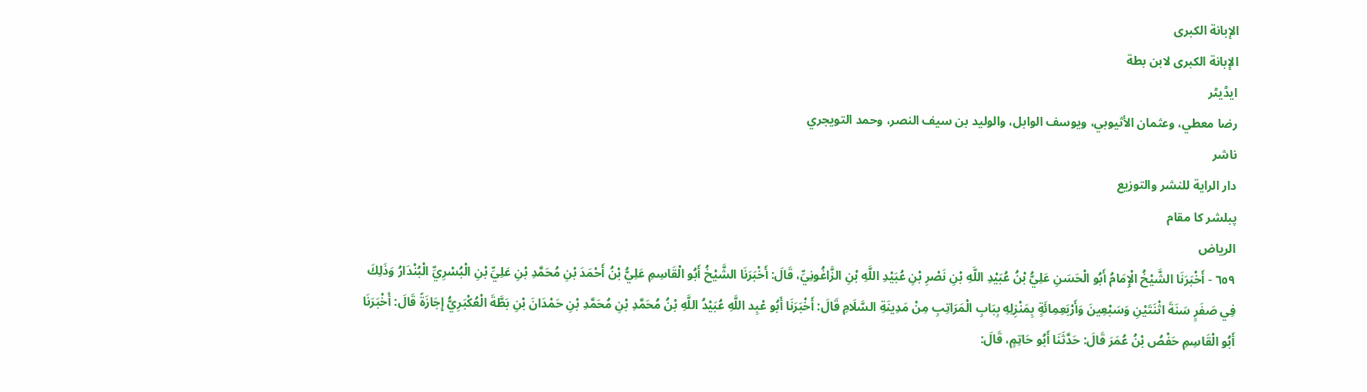الإبانة الكبرى
الإبانة الكبرى لابن بطة
ایڈیٹر
رضا معطي، وعثمان الأثيوبي، ويوسف الوابل، والوليد بن سيف النصر، وحمد التويجري
ناشر
دار الراية للنشر والتوزيع
پبلشر کا مقام
الرياض
٦٥٩ - أَخْبَرَنَا الشَّيْخُ الْإِمَامُ أَبُو الْحَسَنِ عَلِيُّ بْنُ عُبَيْدِ اللَّهِ بْنِ نَصْرِ بْنِ عُبَيْدِ اللَّهِ بْنِ الزَّاغُونِيِّ، قَالَ: أَخْبَرَنَا الشَّيْخُ أَبُو الْقَاسِمِ عَلِيُّ بْنُ أَحْمَدَ بْنِ مُحَمَّدِ بْنِ عَلِيِّ بْنِ الْبُسْرِيِّ الْبُنْدَارُ وَذَلِكَ فِي صَفَرٍ سَنَةَ اثْنَتَيْنِ وَسَبْعِينَ وَأَرْبَعِمِائَةٍ بِمَنْزِلِهِ بِبَابِ الْمَرَاتِبِ مِنْ مَدِينَةِ السَّلَامِ قَالَ: أَخْبَرَنَا أَبُو عْبِد اللَّهِ عُبَيْدُ اللَّهِ بْنُ مُحَمَّدِ بْنِ مُحَمَّدِ بْنِ حَمْدَانَ بْنِ بَطَّةَ الْعُكْبَرِيُّ إِجَازَةً قَالَ: أَخْبَرَنَا أَبُو الْقَاسِمِ حَفْصُ بْنُ عُمَرَ قَالَ: حَدَّثَنَا أَبُو حَاتِمٍ، قَالَ: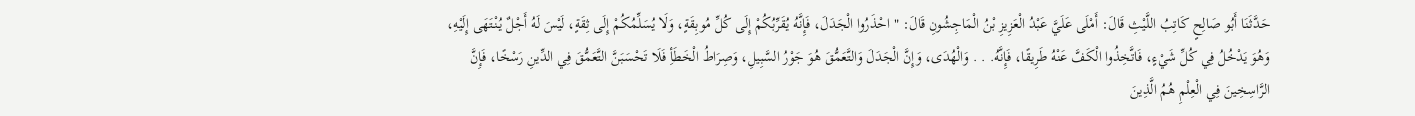حَدَّثَنَا أَبُو صَالِحٍ كَاتِبُ اللَّيْثِ قَالَ: أَمْلَى عَلَيَّ عَبْدُ الْعَزِيزِ بْنُ الْمَاجِشُونِ قَالَ: " احْذَرُوا الْجَدَلَ، فَإِنَّهُ يُقَرِّبُكُمْ إِلَى كُلِّ مُوبِقَةٍ، وَلَا يُسَلِّمُكُمْ إِلَى ثِقَةٍ، لَيْسَ لَهُ أَجْلٌ يُنْتَهَى إِلَيْهِ، وَهُوَ يَدْخُلُ فِي كُلِّ شَيْءٍ، فَاتَّخِذُوا الْكَفَّ عَنْهُ طَرِيقًا، فَإِنَّهُ. . . وَالْهُدَى، وَإِنَّ الْجَدَلَ وَالتَّعَمُّقَ هُوَ جَوْرُ السَّبِيلِ، وَصِرَاطُ الْخَطَأِ فَلَا تَحْسَبَنَّ التَّعَمُّقَ فِي الدِّينِ رَسْخًا، فَإِنَّ الرَّاسِخِينَ فِي الْعِلْمِ هُمُ الَّذِينَ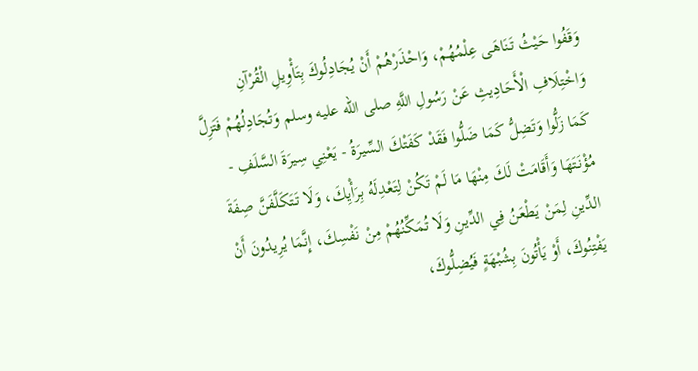وَقَفُوا حَيْثُ تَنَاهَى عِلْمُهُمْ، وَاحْذَرْهُمْ أَنْ يُجَادِلُوكَ بِتَأْوِيلِ الْقُرْآنِ وَاخْتِلَافِ الْأَحَادِيثِ عَنْ رَسُولِ اللَّهِ صلى الله عليه وسلم وَتُجَادِلُهُمْ فَتَزِلَّ كَمَا زَلُّوا وَتَضِلُّ كَمَا ضَلُّوا فَقَدْ كَفَتْكَ السِّيرَةُ - يَعْنِي سِيرَةَ السَّلَفِ - مُؤْنَتَهَا وَأَقَامَتْ لَكَ مِنْهَا مَا لَمْ تَكُنْ لِتَعْدِلَهُ بِرَأْيِكَ، وَلَا تَتَكَلَّفَنَّ صِفَةَ الدِّينِ لِمَنْ يَطْعَنُ فِي الدِّينِ وَلَا تُمَكِّنُهُمْ مِنْ نَفْسِكَ، إِنَّمَا يُرِيدُونَ أَنْ يَفْتِنُوكَ، أَوْ يَأْتُونَ بِشُبْهَةٍ فَيُضِلُّوكَ،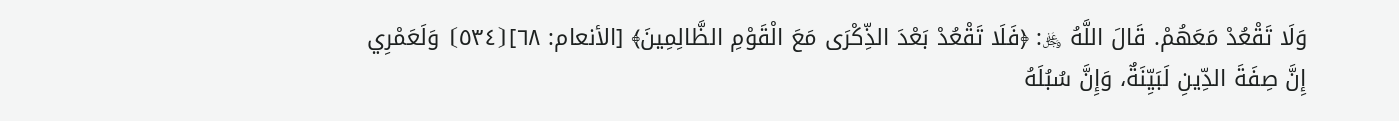وَلَا تَقْعُدْ مَعَهُمْ. قَالَ اللَّهُ ﷿: ﴿فَلَا تَقْعُدْ بَعْدَ الذِّكْرَى مَعَ الْقَوْمِ الظَّالِمِينَ﴾ [الأنعام: ٦٨]⦗٥٣٤⦘ وَلَعَمْرِي إِنَّ صِفَةَ الدِّينِ لَبَيِّنَةٌ، وَإِنَّ سُبُلَهُ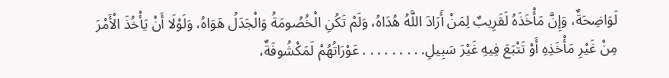لَوَاضِحَةٌ، وَإِنَّ مَأْخَذَهُ لَقَرِيبٌ لِمَنْ أَرَادَ اللَّهُ هُدَاهُ، وَلَمْ تَكُنِ الْخُصُومَةُ وَالْجَدَلُ هَوَاهُ، وَلَوْلَا أَنْ يَأْخُذَ الْأَمْرَ مِنْ غَيْرِ مَأْخَذِهِ أَوْ تَتْبَعَ فِيهِ غَيْرَ سَبِيلِ. . . . . . . . . عَوْرَاتُهُمْ لَمَكْشُوفَةٌ،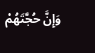وَإِنَّ حُجَّتَهُمْ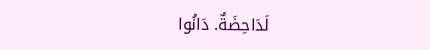لَدَاحِضَةٌ. دَانُوا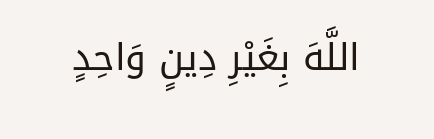اللَّهَ بِغَيْرِ دِينٍ وَاحِدٍ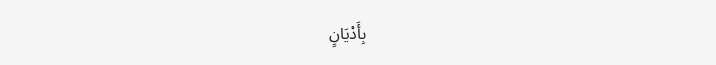بِأَدْيَانٍ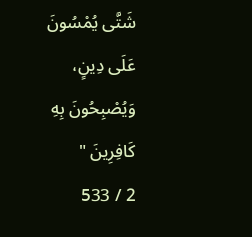شَتَّى يُمْسُونَ عَلَى دِينٍ، وَيُصْبِحُونَ بِهِ كَافِرِينَ "
2 / 533